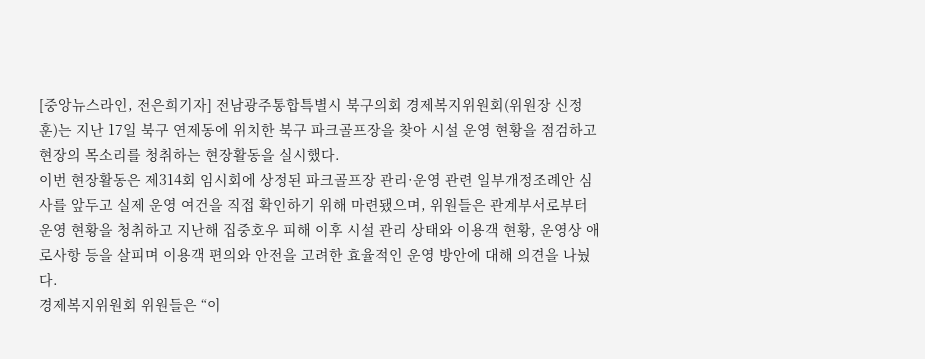[중앙뉴스라인, 전은희기자] 전남광주통합특별시 북구의회 경제복지위원회(위원장 신정훈)는 지난 17일 북구 연제동에 위치한 북구 파크골프장을 찾아 시설 운영 현황을 점검하고 현장의 목소리를 청취하는 현장활동을 실시했다.
이번 현장활동은 제314회 임시회에 상정된 파크골프장 관리·운영 관련 일부개정조례안 심사를 앞두고 실제 운영 여건을 직접 확인하기 위해 마련됐으며, 위원들은 관계부서로부터 운영 현황을 청취하고 지난해 집중호우 피해 이후 시설 관리 상태와 이용객 현황, 운영상 애로사항 등을 살피며 이용객 편의와 안전을 고려한 효율적인 운영 방안에 대해 의견을 나눴다.
경제복지위원회 위원들은 “이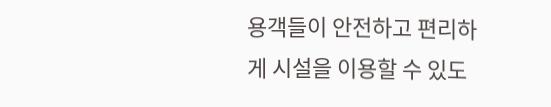용객들이 안전하고 편리하게 시설을 이용할 수 있도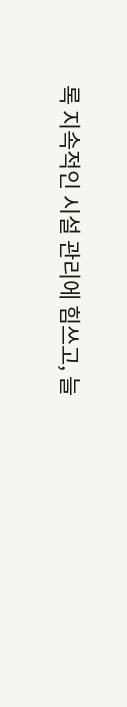록 지속적인 시설 관리에 힘쓰고, 늘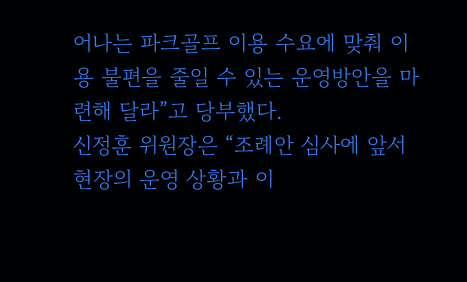어나는 파크골프 이용 수요에 맞춰 이용 불편을 줄일 수 있는 운영방안을 마련해 달라”고 당부했다.
신정훈 위원장은 “조례안 심사에 앞서 현장의 운영 상황과 이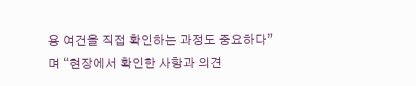용 여건을 직접 확인하는 과정도 중요하다”며 “현장에서 확인한 사항과 의견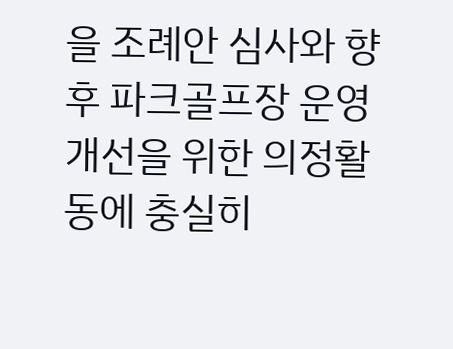을 조례안 심사와 향후 파크골프장 운영 개선을 위한 의정활동에 충실히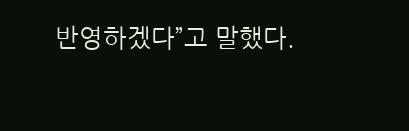반영하겠다”고 말했다.